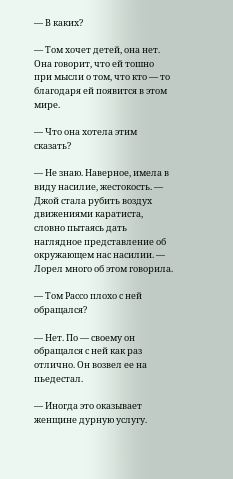— В каких?

— Том хочет детей, она нет. Она говорит, что ей тошно при мысли о том, что кто — то благодаря ей появится в этом мире.

— Что она хотела этим сказать?

— Не знаю. Наверное, имела в виду насилие, жестокость. — Джой стала рубить воздух движениями каратиста, словно пытаясь дать наглядное представление об окружающем нас насилии. — Лорел много об этом говорила.

— Том Рассо плохо с ней обращался?

— Нет. По — своему он обращался с ней как раз отлично. Он возвел ее на пьедестал.

— Иногда это оказывает женщине дурную услугу.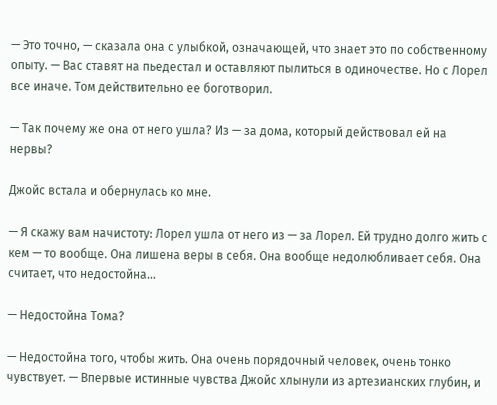— Это точно, — сказала она с улыбкой, означающей, что знает это по собственному опыту. — Вас ставят на пьедестал и оставляют пылиться в одиночестве. Но с Лорел все иначе. Том действительно ее боготворил.

— Так почему же она от него ушла? Из — за дома, который действовал ей на нервы?

Джойс встала и обернулась ко мне.

— Я скажу вам начистоту: Лорел ушла от него из — за Лорел. Ей трудно долго жить с кем — то вообще. Она лишена веры в себя. Она вообще недолюбливает себя. Она считает, что недостойна…

— Недостойна Тома?

— Недостойна того, чтобы жить. Она очень порядочный человек, очень тонко чувствует. — Впервые истинные чувства Джойс хлынули из артезианских глубин, и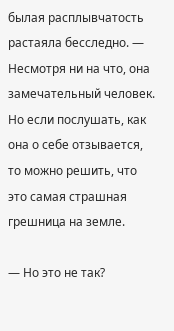былая расплывчатость растаяла бесследно. — Несмотря ни на что, она замечательный человек. Но если послушать, как она о себе отзывается, то можно решить, что это самая страшная грешница на земле.

— Но это не так?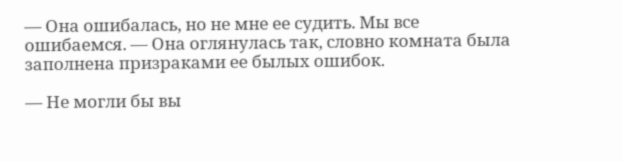— Она ошибалась, но не мне ее судить. Мы все ошибаемся. — Она оглянулась так, словно комната была заполнена призраками ее былых ошибок.

— Не могли бы вы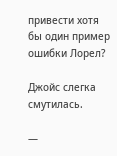привести хотя бы один пример ошибки Лорел?

Джойс слегка смутилась.

—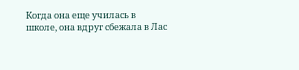Когда она еще училась в школе, она вдруг сбежала в Лас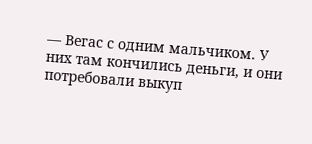— Вегас с одним мальчиком. У них там кончились деньги, и они потребовали выкуп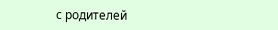с родителей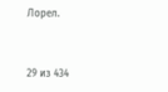Лорел.



29 из 434